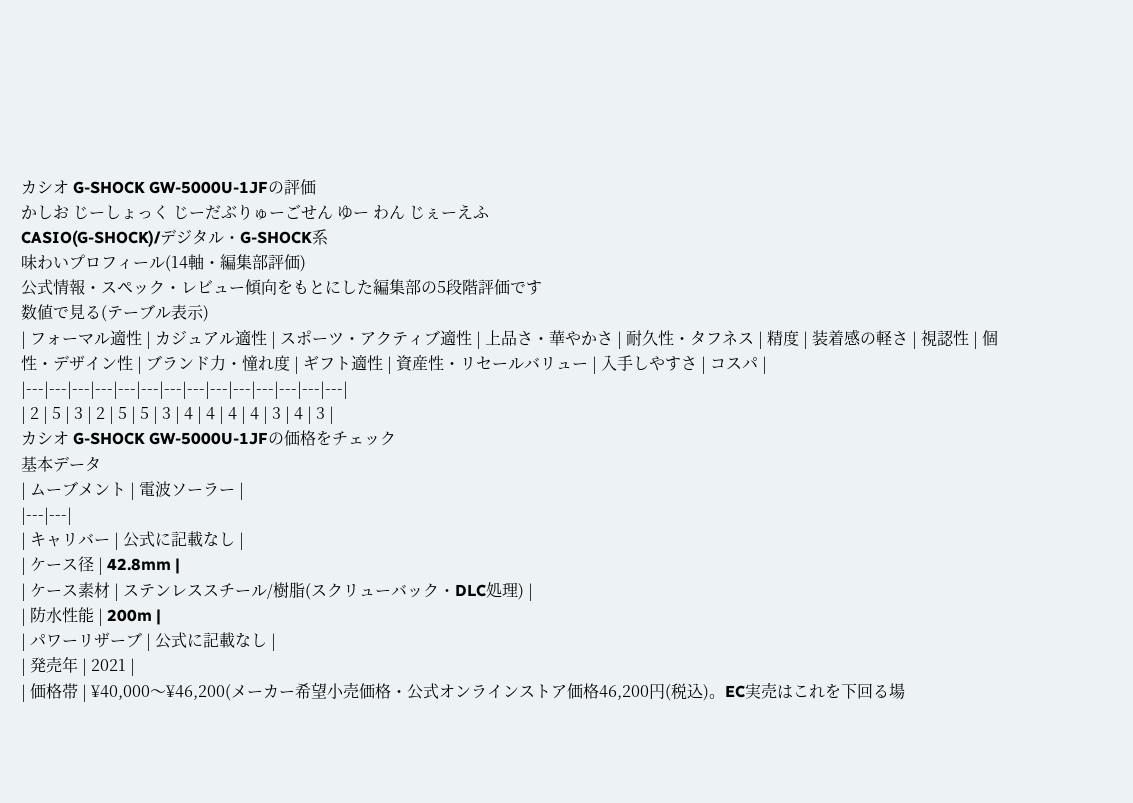カシオ G-SHOCK GW-5000U-1JFの評価
かしお じーしょっく じーだぶりゅーごせん ゆー わん じぇーえふ
CASIO(G-SHOCK)/デジタル・G-SHOCK系
味わいプロフィール(14軸・編集部評価)
公式情報・スペック・レビュー傾向をもとにした編集部の5段階評価です
数値で見る(テーブル表示)
| フォーマル適性 | カジュアル適性 | スポーツ・アクティブ適性 | 上品さ・華やかさ | 耐久性・タフネス | 精度 | 装着感の軽さ | 視認性 | 個性・デザイン性 | ブランド力・憧れ度 | ギフト適性 | 資産性・リセールバリュー | 入手しやすさ | コスパ |
|---|---|---|---|---|---|---|---|---|---|---|---|---|---|
| 2 | 5 | 3 | 2 | 5 | 5 | 3 | 4 | 4 | 4 | 4 | 3 | 4 | 3 |
カシオ G-SHOCK GW-5000U-1JFの価格をチェック
基本データ
| ムーブメント | 電波ソーラー |
|---|---|
| キャリバー | 公式に記載なし |
| ケース径 | 42.8mm |
| ケース素材 | ステンレススチール/樹脂(スクリューバック・DLC処理) |
| 防水性能 | 200m |
| パワーリザーブ | 公式に記載なし |
| 発売年 | 2021 |
| 価格帯 | ¥40,000〜¥46,200(メーカー希望小売価格・公式オンラインストア価格46,200円(税込)。EC実売はこれを下回る場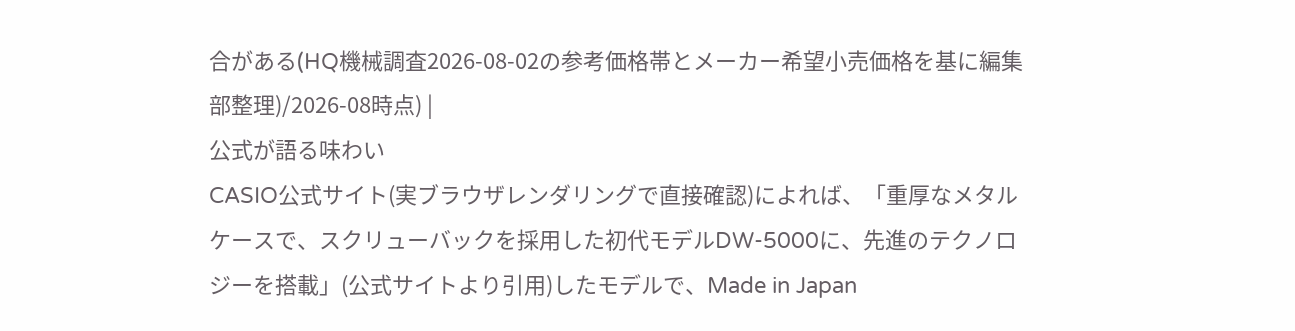合がある(HQ機械調査2026-08-02の参考価格帯とメーカー希望小売価格を基に編集部整理)/2026-08時点) |
公式が語る味わい
CASIO公式サイト(実ブラウザレンダリングで直接確認)によれば、「重厚なメタルケースで、スクリューバックを採用した初代モデルDW-5000に、先進のテクノロジーを搭載」(公式サイトより引用)したモデルで、Made in Japan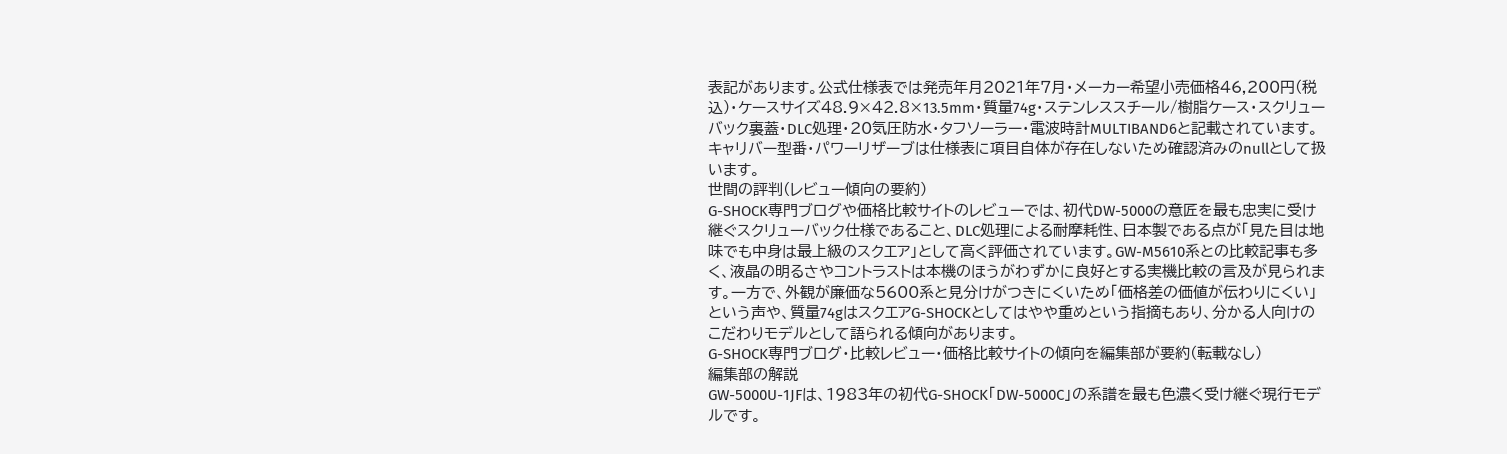表記があります。公式仕様表では発売年月2021年7月・メーカー希望小売価格46,200円(税込)・ケースサイズ48.9×42.8×13.5mm・質量74g・ステンレススチール/樹脂ケース・スクリューバック裏蓋・DLC処理・20気圧防水・タフソーラー・電波時計MULTIBAND6と記載されています。キャリバー型番・パワーリザーブは仕様表に項目自体が存在しないため確認済みのnullとして扱います。
世間の評判(レビュー傾向の要約)
G-SHOCK専門ブログや価格比較サイトのレビューでは、初代DW-5000の意匠を最も忠実に受け継ぐスクリューバック仕様であること、DLC処理による耐摩耗性、日本製である点が「見た目は地味でも中身は最上級のスクエア」として高く評価されています。GW-M5610系との比較記事も多く、液晶の明るさやコントラストは本機のほうがわずかに良好とする実機比較の言及が見られます。一方で、外観が廉価な5600系と見分けがつきにくいため「価格差の価値が伝わりにくい」という声や、質量74gはスクエアG-SHOCKとしてはやや重めという指摘もあり、分かる人向けのこだわりモデルとして語られる傾向があります。
G-SHOCK専門ブログ・比較レビュー・価格比較サイトの傾向を編集部が要約(転載なし)
編集部の解説
GW-5000U-1JFは、1983年の初代G-SHOCK「DW-5000C」の系譜を最も色濃く受け継ぐ現行モデルです。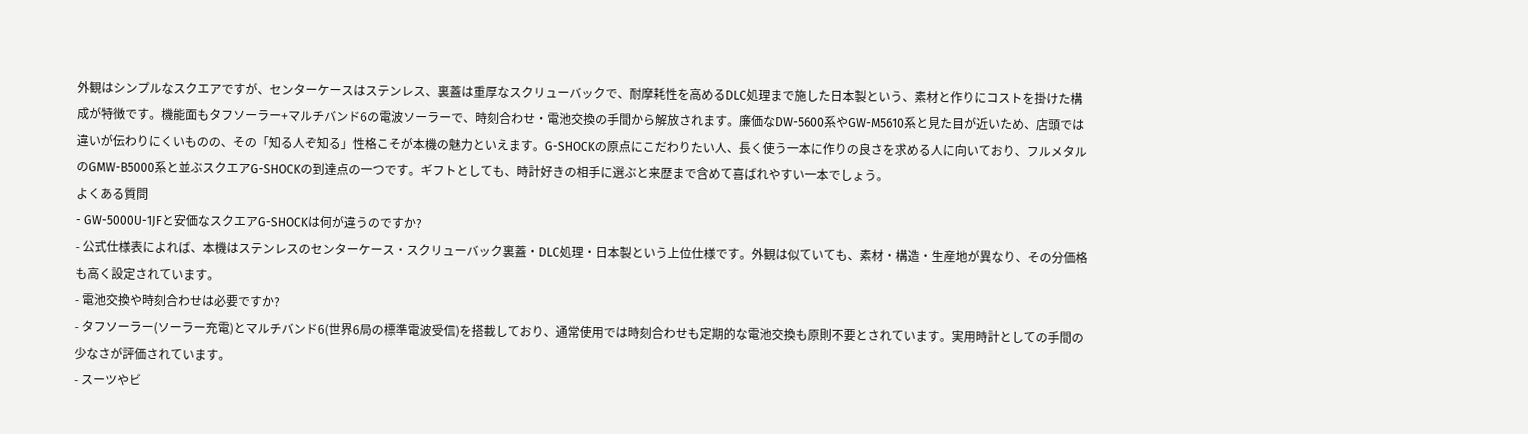外観はシンプルなスクエアですが、センターケースはステンレス、裏蓋は重厚なスクリューバックで、耐摩耗性を高めるDLC処理まで施した日本製という、素材と作りにコストを掛けた構成が特徴です。機能面もタフソーラー+マルチバンド6の電波ソーラーで、時刻合わせ・電池交換の手間から解放されます。廉価なDW-5600系やGW-M5610系と見た目が近いため、店頭では違いが伝わりにくいものの、その「知る人ぞ知る」性格こそが本機の魅力といえます。G-SHOCKの原点にこだわりたい人、長く使う一本に作りの良さを求める人に向いており、フルメタルのGMW-B5000系と並ぶスクエアG-SHOCKの到達点の一つです。ギフトとしても、時計好きの相手に選ぶと来歴まで含めて喜ばれやすい一本でしょう。
よくある質問
- GW-5000U-1JFと安価なスクエアG-SHOCKは何が違うのですか?
- 公式仕様表によれば、本機はステンレスのセンターケース・スクリューバック裏蓋・DLC処理・日本製という上位仕様です。外観は似ていても、素材・構造・生産地が異なり、その分価格も高く設定されています。
- 電池交換や時刻合わせは必要ですか?
- タフソーラー(ソーラー充電)とマルチバンド6(世界6局の標準電波受信)を搭載しており、通常使用では時刻合わせも定期的な電池交換も原則不要とされています。実用時計としての手間の少なさが評価されています。
- スーツやビ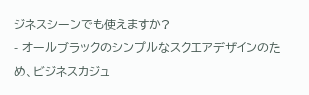ジネスシーンでも使えますか?
- オールブラックのシンプルなスクエアデザインのため、ビジネスカジュ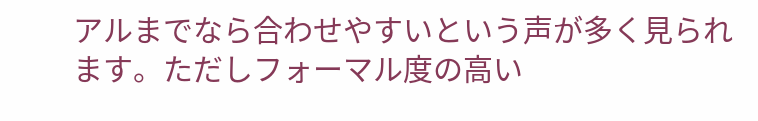アルまでなら合わせやすいという声が多く見られます。ただしフォーマル度の高い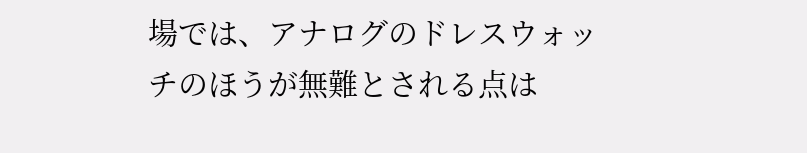場では、アナログのドレスウォッチのほうが無難とされる点は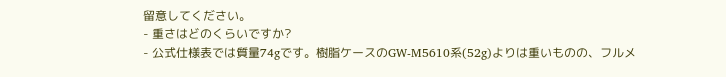留意してください。
- 重さはどのくらいですか?
- 公式仕様表では質量74gです。樹脂ケースのGW-M5610系(52g)よりは重いものの、フルメ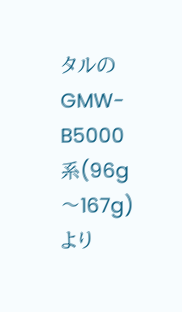タルのGMW-B5000系(96g〜167g)より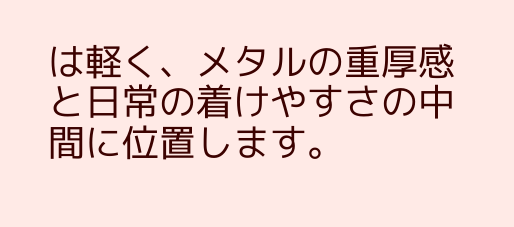は軽く、メタルの重厚感と日常の着けやすさの中間に位置します。